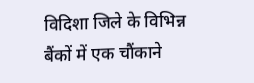विदिशा जिले के विभिन्न बैंकों में एक चौंकाने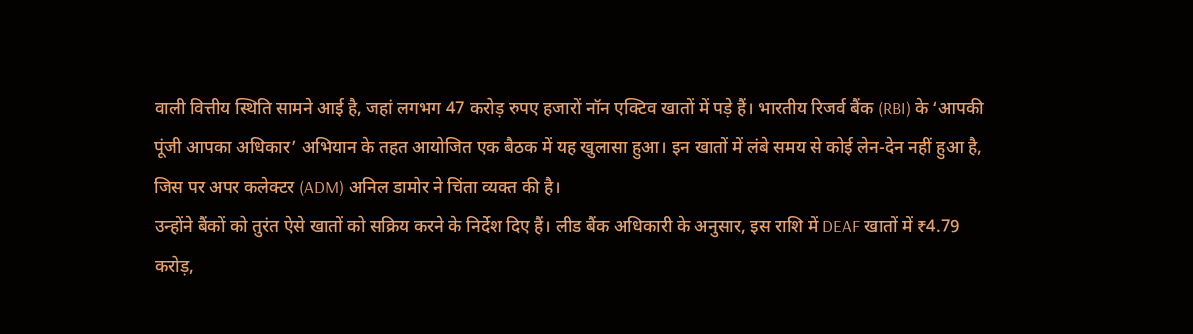वाली वित्तीय स्थिति सामने आई है, जहां लगभग 47 करोड़ रुपए हजारों नॉन एक्टिव खातों में पड़े हैं। भारतीय रिजर्व बैंक (RBI) के ‘आपकी पूंजी आपका अधिकार’ अभियान के तहत आयोजित एक बैठक में यह खुलासा हुआ। इन खातों में लंबे समय से कोई लेन-देन नहीं हुआ है, जिस पर अपर कलेक्टर (ADM) अनिल डामोर ने चिंता व्यक्त की है।
उन्होंने बैंकों को तुरंत ऐसे खातों को सक्रिय करने के निर्देश दिए हैं। लीड बैंक अधिकारी के अनुसार, इस राशि में DEAF खातों में ₹4.79 करोड़,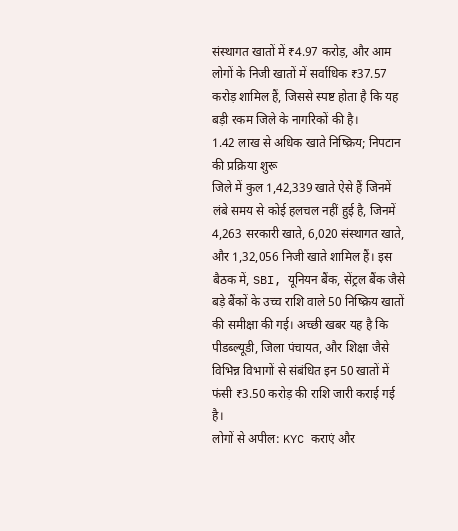संस्थागत खातों में ₹4.97 करोड़, और आम लोगों के निजी खातों में सर्वाधिक ₹37.57 करोड़ शामिल हैं, जिससे स्पष्ट होता है कि यह बड़ी रकम जिले के नागरिकों की है।
1.42 लाख से अधिक खाते निष्क्रिय; निपटान की प्रक्रिया शुरू
जिले में कुल 1,42,339 खाते ऐसे हैं जिनमें लंबे समय से कोई हलचल नहीं हुई है, जिनमें 4,263 सरकारी खाते, 6,020 संस्थागत खाते, और 1,32,056 निजी खाते शामिल हैं। इस बैठक में, SBI, यूनियन बैंक, सेंट्रल बैंक जैसे बड़े बैंकों के उच्च राशि वाले 50 निष्क्रिय खातों की समीक्षा की गई। अच्छी खबर यह है कि पीडब्ल्यूडी, जिला पंचायत, और शिक्षा जैसे विभिन्न विभागों से संबंधित इन 50 खातों में फंसी ₹3.50 करोड़ की राशि जारी कराई गई है।
लोगों से अपील: KYC कराएं और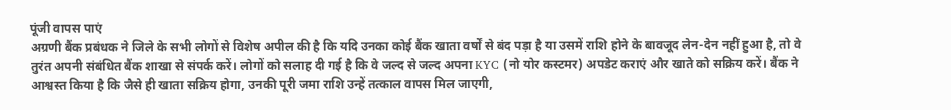पूंजी वापस पाएं
अग्रणी बैंक प्रबंधक ने जिले के सभी लोगों से विशेष अपील की है कि यदि उनका कोई बैंक खाता वर्षों से बंद पड़ा है या उसमें राशि होने के बावजूद लेन-देन नहीं हुआ है, तो वे तुरंत अपनी संबंधित बैंक शाखा से संपर्क करें। लोगों को सलाह दी गई है कि वे जल्द से जल्द अपना KYC (नो योर कस्टमर) अपडेट कराएं और खाते को सक्रिय करें। बैंक ने आश्वस्त किया है कि जैसे ही खाता सक्रिय होगा, उनकी पूरी जमा राशि उन्हें तत्काल वापस मिल जाएगी,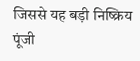जिससे यह बड़ी निष्क्रिय पूंजी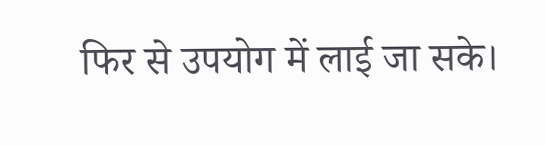फिर से उपयोग में लाई जा सके।